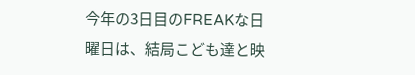今年の3日目のFREAKな日曜日は、結局こども達と映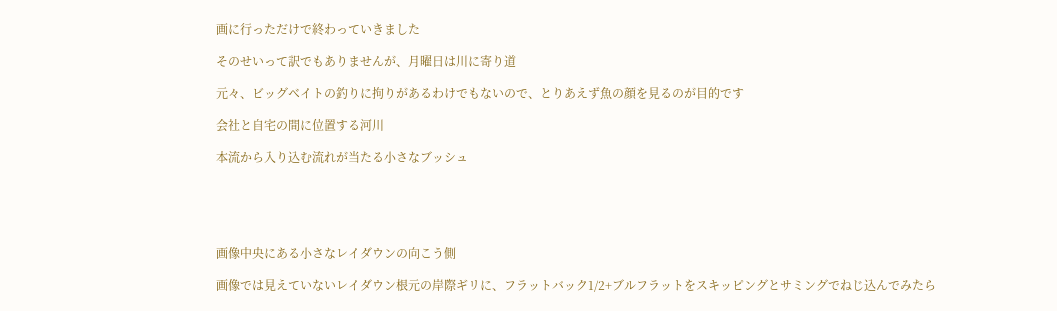画に行っただけで終わっていきました

そのせいって訳でもありませんが、月曜日は川に寄り道

元々、ビッグベイトの釣りに拘りがあるわけでもないので、とりあえず魚の顔を見るのが目的です

会社と自宅の間に位置する河川

本流から入り込む流れが当たる小さなブッシュ





画像中央にある小さなレイダウンの向こう側

画像では見えていないレイダウン根元の岸際ギリに、フラットバック1/2+ブルフラットをスキッピングとサミングでねじ込んでみたら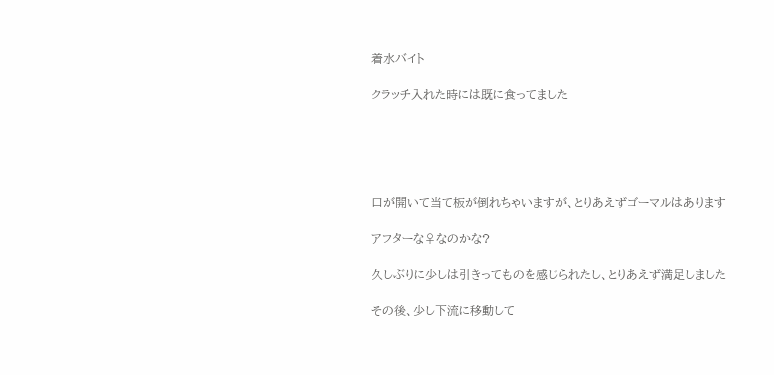着水バイト

クラッチ入れた時には既に食ってました





口が開いて当て板が倒れちゃいますが、とりあえずゴーマルはあります

アフターな♀なのかな?

久しぶりに少しは引きってものを感じられたし、とりあえず満足しました

その後、少し下流に移動して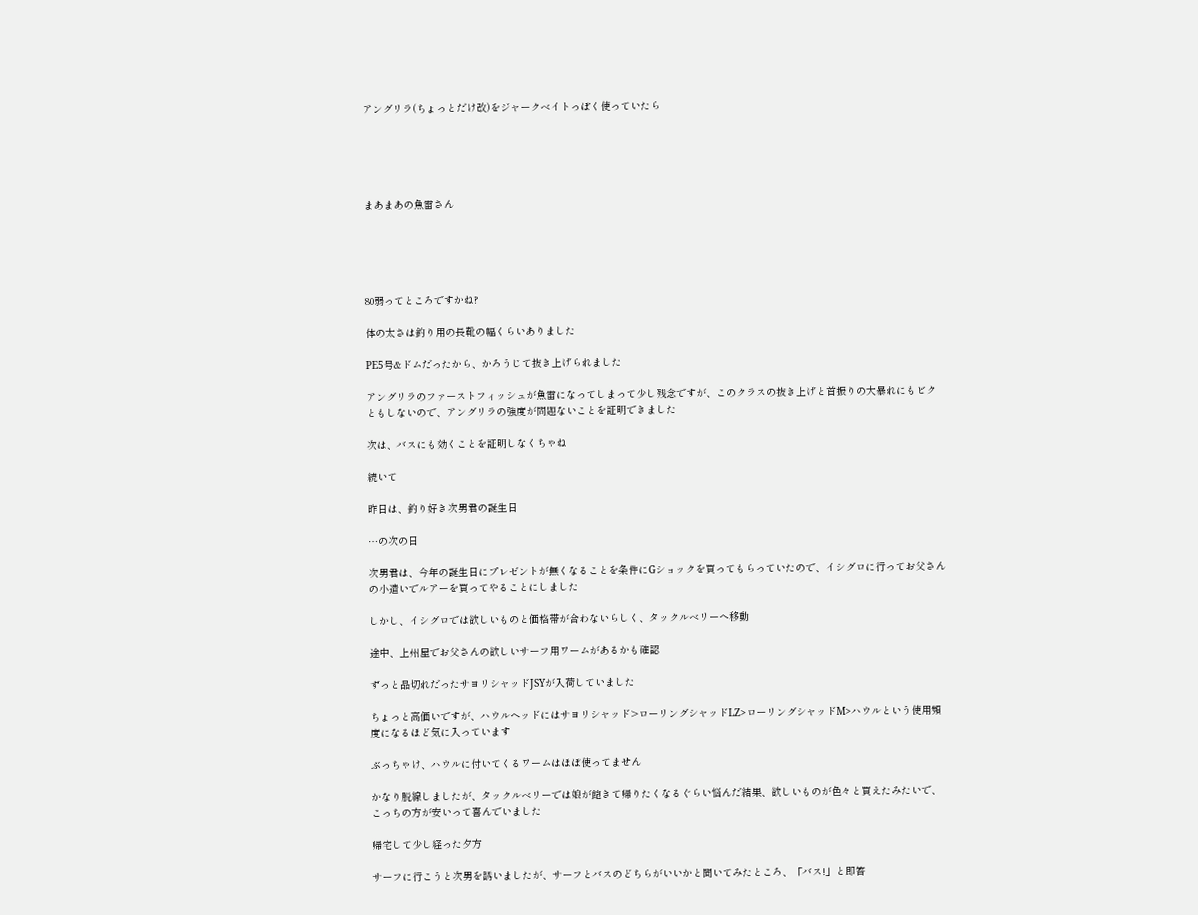アングリラ(ちょっとだけ改)をジャークベイトっぽく使っていたら





まあまあの魚雷さん





80弱ってところですかね?

体の太さは釣り用の長靴の幅くらいありました

PE5号&ドムだったから、かろうじて抜き上げられました

アングリラのファーストフィッシュが魚雷になってしまって少し残念ですが、このクラスの抜き上げと首振りの大暴れにもビクともしないので、アングリラの強度が問題ないことを証明できました

次は、バスにも効くことを証明しなくちゃね

続いて

昨日は、釣り好き次男君の誕生日

…の次の日

次男君は、今年の誕生日にプレゼントが無くなることを条件にGショックを買ってもらっていたので、イシグロに行ってお父さんの小遣いでルアーを買ってやることにしました

しかし、イシグロでは欲しいものと価格帯が合わないらしく、タックルベリーへ移動

途中、上州屋でお父さんの欲しいサーフ用ワームがあるかも確認

ずっと品切れだったサヨリシャッドJSYが入荷していました

ちょっと高価いですが、ハウルヘッドにはサヨリシャッド>ローリングシャッドLZ>ローリングシャッドM>ハウルという使用頻度になるほど気に入っています

ぶっちゃけ、ハウルに付いてくるワームはほぼ使ってません

かなり脱線しましたが、タックルベリーでは娘が飽きて帰りたくなるぐらい悩んだ結果、欲しいものが色々と買えたみたいで、こっちの方が安いって喜んでいました

帰宅して少し経った夕方

サーフに行こうと次男を誘いましたが、サーフとバスのどちらがいいかと聞いてみたところ、「バス!」と即答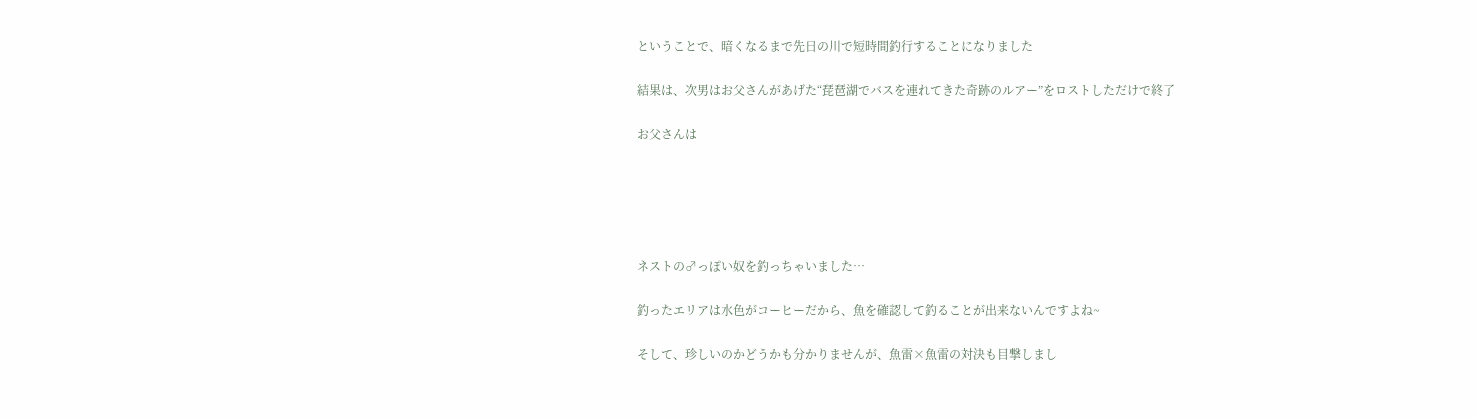ということで、暗くなるまで先日の川で短時間釣行することになりました

結果は、次男はお父さんがあげた“琵琶湖でバスを連れてきた奇跡のルアー”をロストしただけで終了

お父さんは





ネストの♂っぽい奴を釣っちゃいました…

釣ったエリアは水色がコーヒーだから、魚を確認して釣ることが出来ないんですよね~

そして、珍しいのかどうかも分かりませんが、魚雷×魚雷の対決も目撃しまし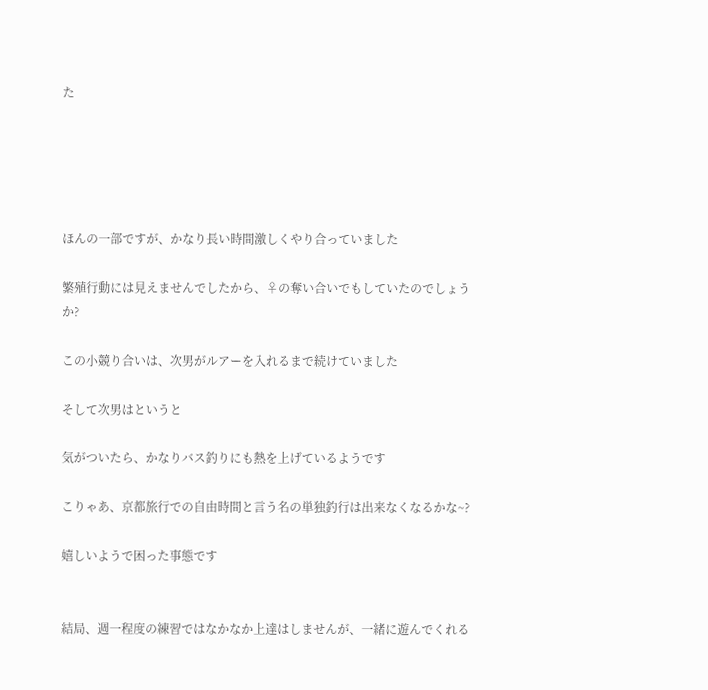た





ほんの一部ですが、かなり長い時間激しくやり合っていました

繁殖行動には見えませんでしたから、♀の奪い合いでもしていたのでしょうか?

この小競り合いは、次男がルアーを入れるまで続けていました

そして次男はというと

気がついたら、かなりバス釣りにも熱を上げているようです

こりゃあ、京都旅行での自由時間と言う名の単独釣行は出来なくなるかな~?

嬉しいようで困った事態です


結局、週一程度の練習ではなかなか上達はしませんが、一緒に遊んでくれる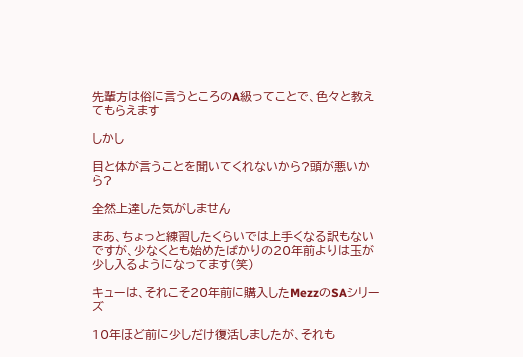先輩方は俗に言うところのA級ってことで、色々と教えてもらえます

しかし

目と体が言うことを聞いてくれないから?頭が悪いから?

全然上達した気がしません

まあ、ちょっと練習したくらいでは上手くなる訳もないですが、少なくとも始めたばかりの20年前よりは玉が少し入るようになってます(笑)

キューは、それこそ20年前に購入したMezzのSAシリーズ

10年ほど前に少しだけ復活しましたが、それも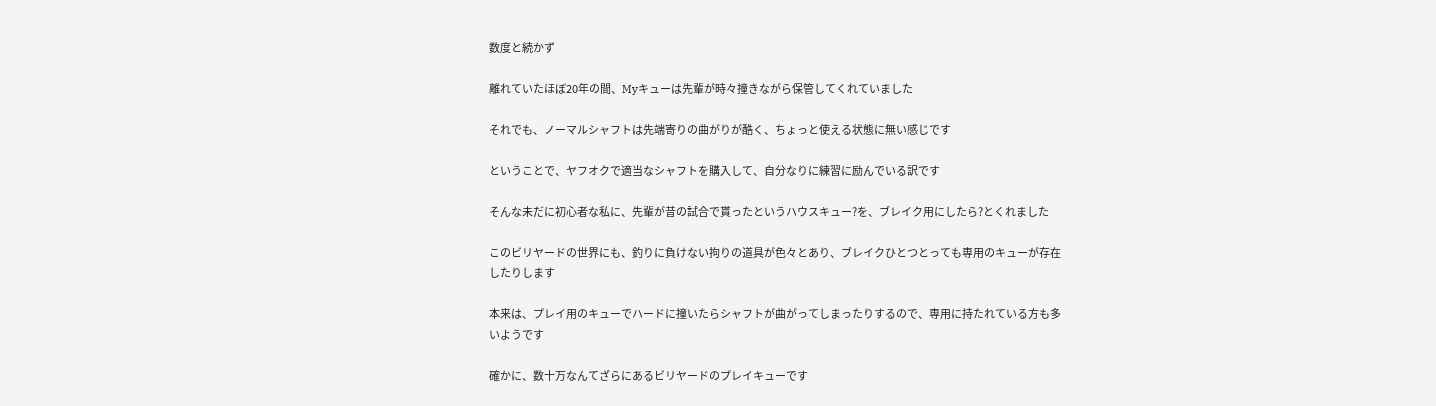数度と続かず

離れていたほぼ20年の間、Myキューは先輩が時々撞きながら保管してくれていました

それでも、ノーマルシャフトは先端寄りの曲がりが酷く、ちょっと使える状態に無い感じです

ということで、ヤフオクで適当なシャフトを購入して、自分なりに練習に励んでいる訳です

そんな未だに初心者な私に、先輩が昔の試合で貰ったというハウスキュー?を、ブレイク用にしたら?とくれました

このビリヤードの世界にも、釣りに負けない拘りの道具が色々とあり、ブレイクひとつとっても専用のキューが存在したりします

本来は、プレイ用のキューでハードに撞いたらシャフトが曲がってしまったりするので、専用に持たれている方も多いようです

確かに、数十万なんてざらにあるビリヤードのプレイキューです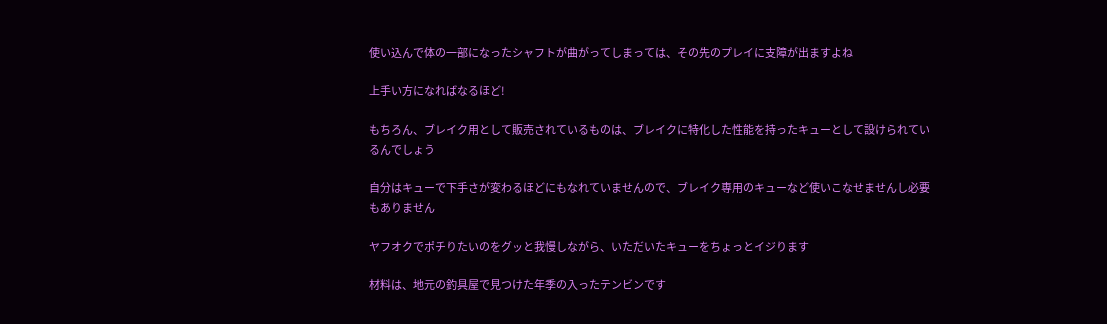使い込んで体の一部になったシャフトが曲がってしまっては、その先のプレイに支障が出ますよね

上手い方になればなるほど!

もちろん、ブレイク用として販売されているものは、ブレイクに特化した性能を持ったキューとして設けられているんでしょう

自分はキューで下手さが変わるほどにもなれていませんので、ブレイク専用のキューなど使いこなせませんし必要もありません

ヤフオクでポチりたいのをグッと我慢しながら、いただいたキューをちょっとイジります

材料は、地元の釣具屋で見つけた年季の入ったテンビンです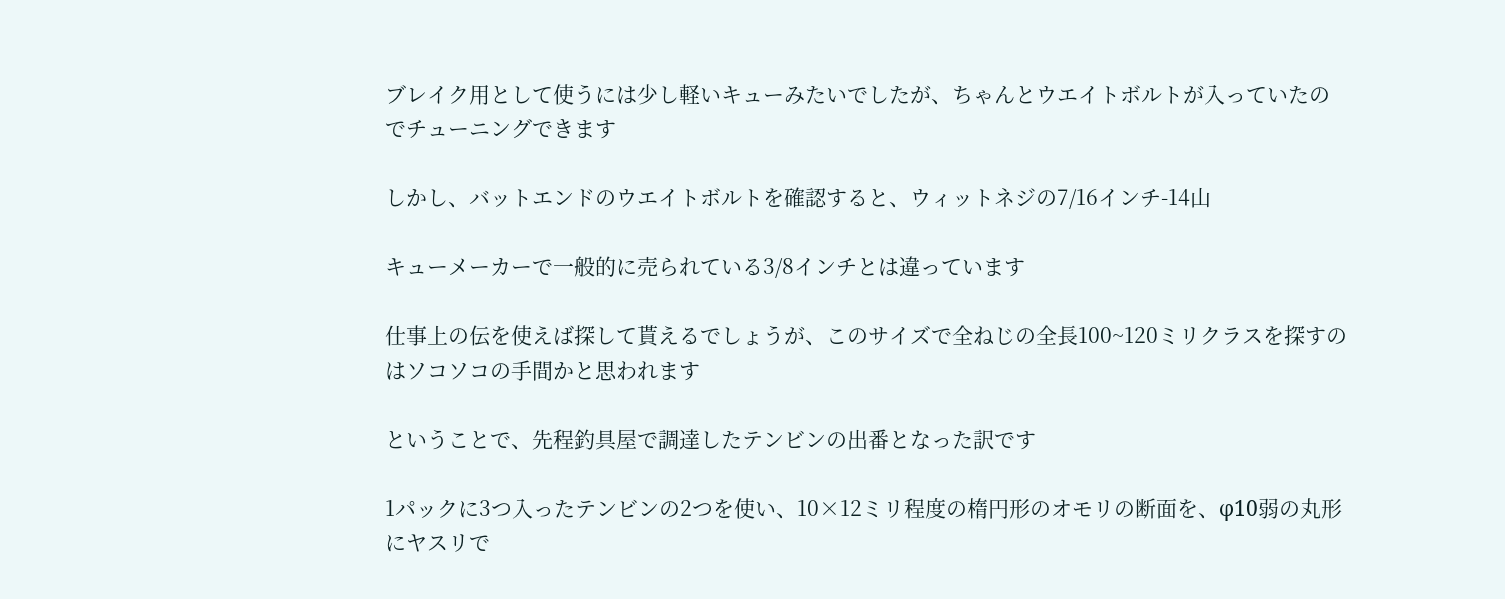ブレイク用として使うには少し軽いキューみたいでしたが、ちゃんとウエイトボルトが入っていたのでチューニングできます

しかし、バットエンドのウエイトボルトを確認すると、ウィットネジの7/16インチ-14山

キューメーカーで一般的に売られている3/8インチとは違っています

仕事上の伝を使えば探して貰えるでしょうが、このサイズで全ねじの全長100~120ミリクラスを探すのはソコソコの手間かと思われます

ということで、先程釣具屋で調達したテンビンの出番となった訳です

1パックに3つ入ったテンビンの2つを使い、10×12ミリ程度の楕円形のオモリの断面を、φ10弱の丸形にヤスリで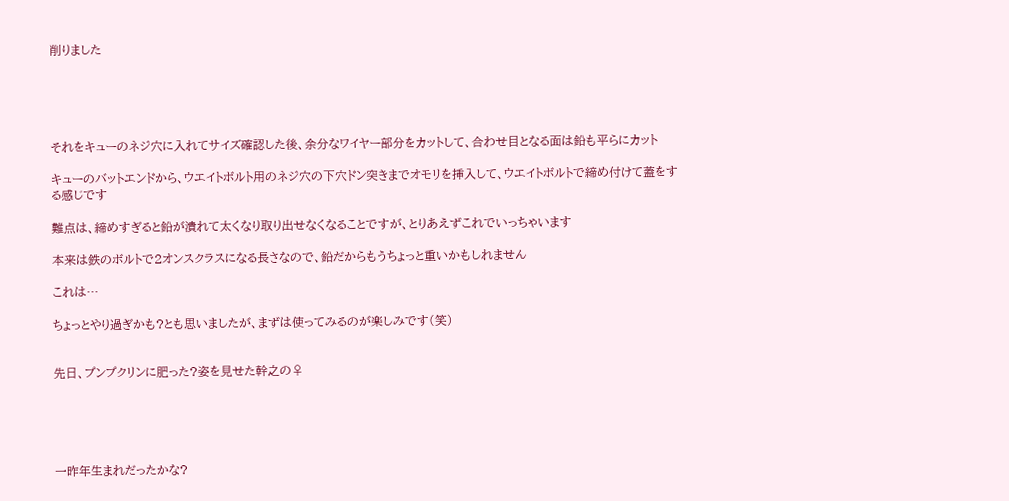削りました





それをキューのネジ穴に入れてサイズ確認した後、余分なワイヤー部分をカットして、合わせ目となる面は鉛も平らにカット

キューのバットエンドから、ウエイトボルト用のネジ穴の下穴ドン突きまでオモリを挿入して、ウエイトボルトで締め付けて蓋をする感じです

難点は、締めすぎると鉛が潰れて太くなり取り出せなくなることですが、とりあえずこれでいっちゃいます

本来は鉄のボルトで2オンスクラスになる長さなので、鉛だからもうちょっと重いかもしれません

これは…

ちょっとやり過ぎかも?とも思いましたが、まずは使ってみるのが楽しみです(笑)


先日、プンプクリンに肥った?姿を見せた幹之の♀





一昨年生まれだったかな?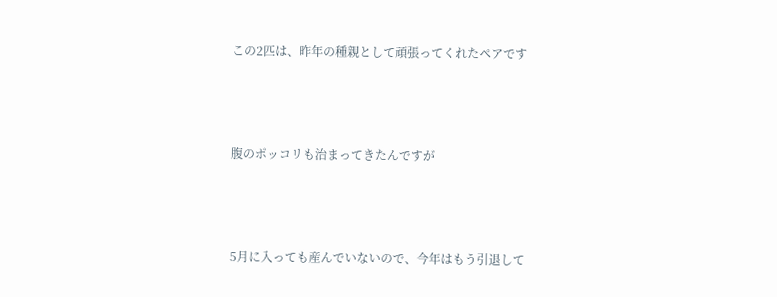この2匹は、昨年の種親として頑張ってくれたペアです





腹のポッコリも治まってきたんですが





5月に入っても産んでいないので、今年はもう引退して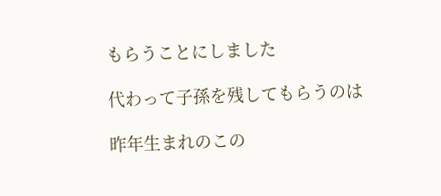もらうことにしました

代わって子孫を残してもらうのは

昨年生まれのこの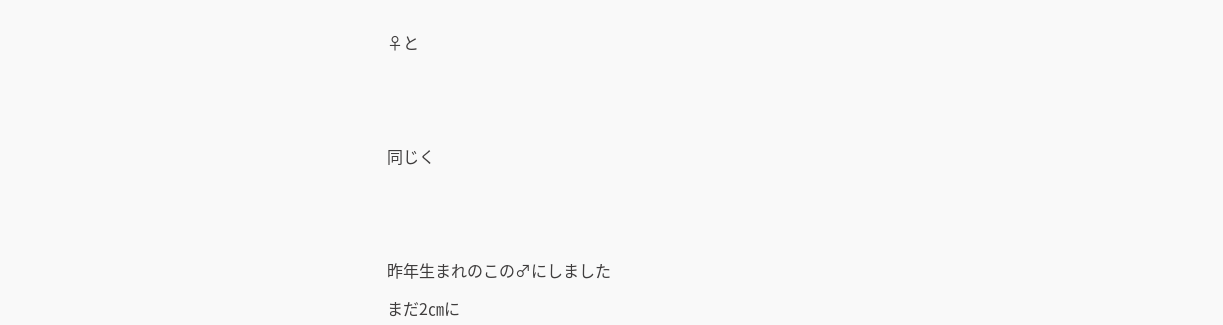♀と





同じく





昨年生まれのこの♂にしました

まだ2㎝に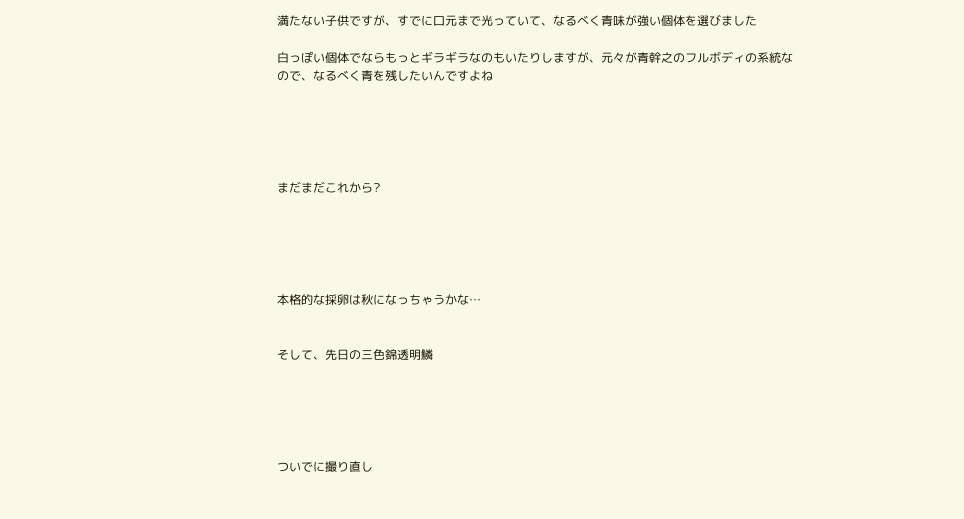満たない子供ですが、すでに口元まで光っていて、なるべく青味が強い個体を選びました

白っぽい個体でならもっとギラギラなのもいたりしますが、元々が青幹之のフルボディの系統なので、なるべく青を残したいんですよね





まだまだこれから?





本格的な採卵は秋になっちゃうかな…


そして、先日の三色錦透明鱗





ついでに撮り直し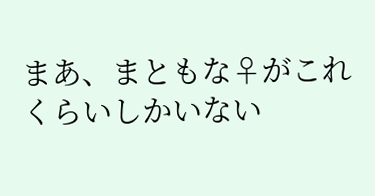まあ、まともな♀がこれくらいしかいない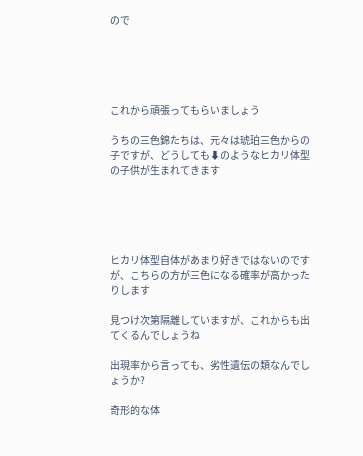ので





これから頑張ってもらいましょう

うちの三色錦たちは、元々は琥珀三色からの子ですが、どうしても⬇のようなヒカリ体型の子供が生まれてきます





ヒカリ体型自体があまり好きではないのですが、こちらの方が三色になる確率が高かったりします

見つけ次第隔離していますが、これからも出てくるんでしょうね

出現率から言っても、劣性遺伝の類なんでしょうか?

奇形的な体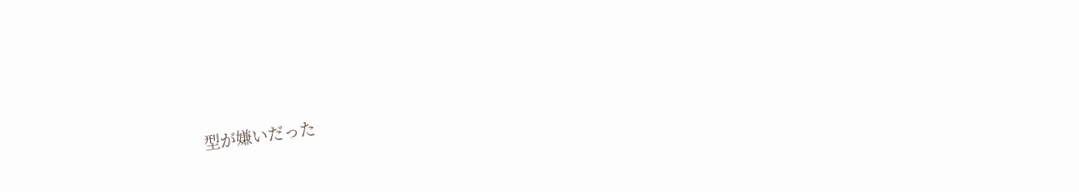型が嫌いだった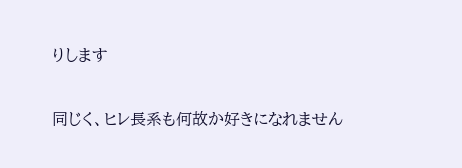りします

同じく、ヒレ長系も何故か好きになれません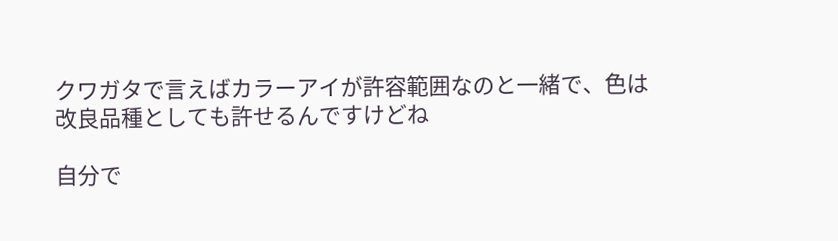クワガタで言えばカラーアイが許容範囲なのと一緒で、色は改良品種としても許せるんですけどね

自分で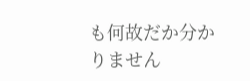も何故だか分かりません